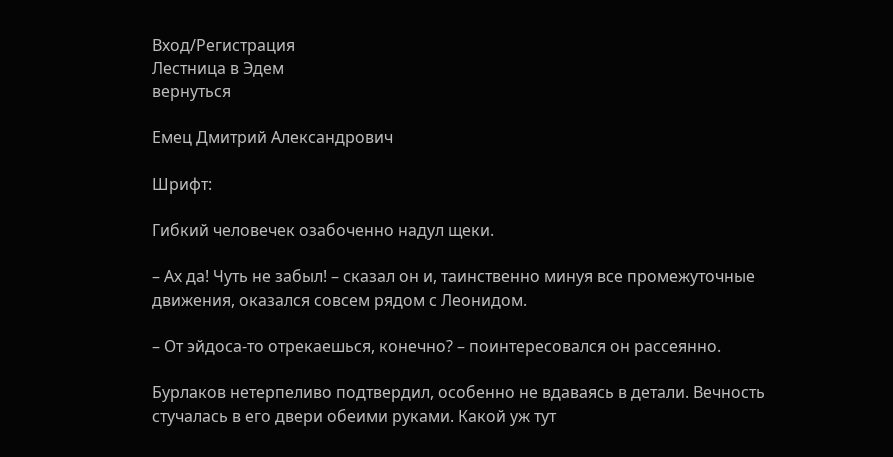Вход/Регистрация
Лестница в Эдем
вернуться

Емец Дмитрий Александрович

Шрифт:

Гибкий человечек озабоченно надул щеки.

– Ах да! Чуть не забыл! – сказал он и, таинственно минуя все промежуточные движения, оказался совсем рядом с Леонидом.

– От эйдоса-то отрекаешься, конечно? – поинтересовался он рассеянно.

Бурлаков нетерпеливо подтвердил, особенно не вдаваясь в детали. Вечность стучалась в его двери обеими руками. Какой уж тут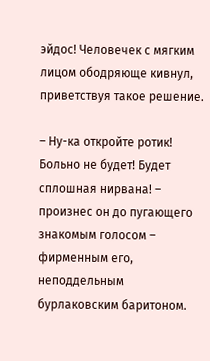эйдос! Человечек с мягким лицом ободряюще кивнул, приветствуя такое решение.

– Ну-ка откройте ротик! Больно не будет! Будет сплошная нирвана! – произнес он до пугающего знакомым голосом – фирменным его, неподдельным бурлаковским баритоном.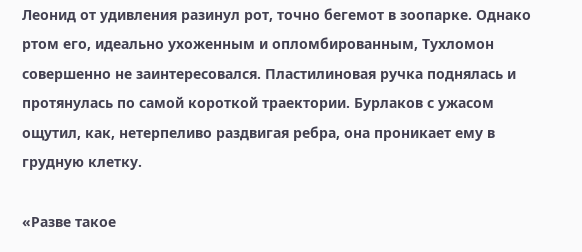Леонид от удивления разинул рот, точно бегемот в зоопарке. Однако ртом его, идеально ухоженным и опломбированным, Тухломон совершенно не заинтересовался. Пластилиновая ручка поднялась и протянулась по самой короткой траектории. Бурлаков с ужасом ощутил, как, нетерпеливо раздвигая ребра, она проникает ему в грудную клетку.

«Разве такое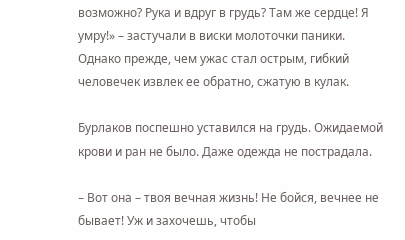возможно? Рука и вдруг в грудь? Там же сердце! Я умру!» – застучали в виски молоточки паники. Однако прежде, чем ужас стал острым, гибкий человечек извлек ее обратно, сжатую в кулак.

Бурлаков поспешно уставился на грудь. Ожидаемой крови и ран не было. Даже одежда не пострадала.

– Вот она – твоя вечная жизнь! Не бойся, вечнее не бывает! Уж и захочешь, чтобы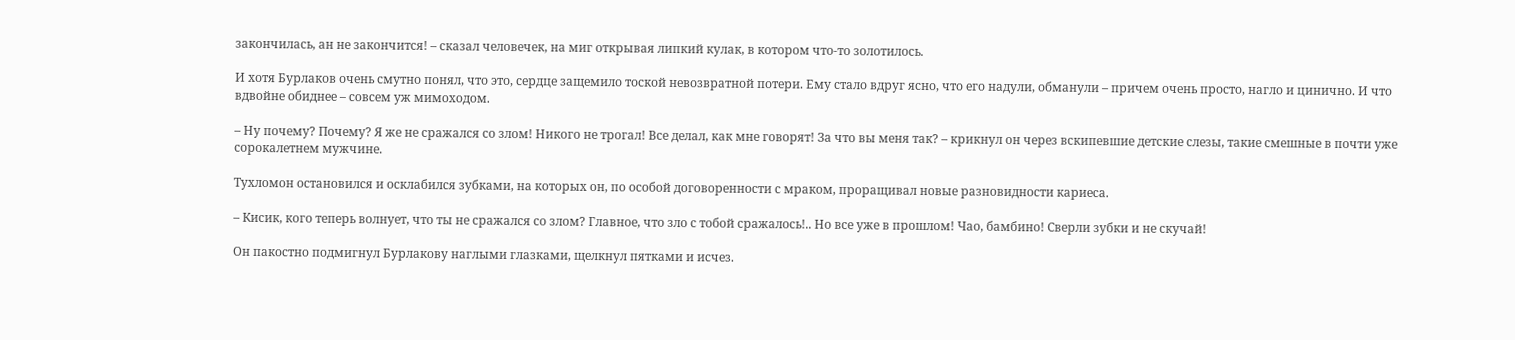закончилась, ан не закончится! – сказал человечек, на миг открывая липкий кулак, в котором что-то золотилось.

И хотя Бурлаков очень смутно понял, что это, сердце защемило тоской невозвратной потери. Ему стало вдруг ясно, что его надули, обманули – причем очень просто, нагло и цинично. И что вдвойне обиднее – совсем уж мимоходом.

– Ну почему? Почему? Я же не сражался со злом! Никого не трогал! Все делал, как мне говорят! За что вы меня так? – крикнул он через вскипевшие детские слезы, такие смешные в почти уже сорокалетнем мужчине.

Тухломон остановился и осклабился зубками, на которых он, по особой договоренности с мраком, проращивал новые разновидности кариеса.

– Кисик, кого теперь волнует, что ты не сражался со злом? Главное, что зло с тобой сражалось!.. Но все уже в прошлом! Чао, бамбино! Сверли зубки и не скучай!

Он пакостно подмигнул Бурлакову наглыми глазками, щелкнул пятками и исчез.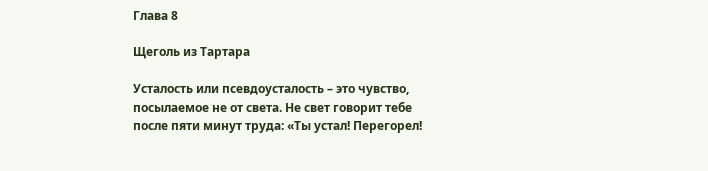Глава 8

Щеголь из Тартара

Усталость или псевдоусталость – это чувство, посылаемое не от света. Не свет говорит тебе после пяти минут труда: «Ты устал! Перегорел!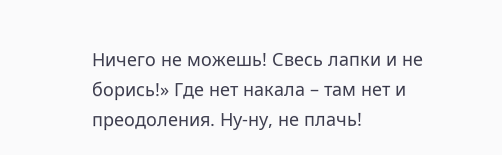Ничего не можешь! Свесь лапки и не борись!» Где нет накала – там нет и преодоления. Ну-ну, не плачь!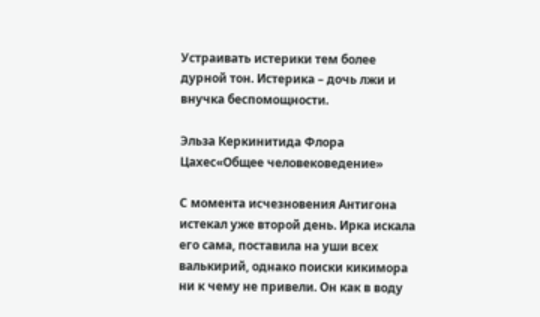Устраивать истерики тем более дурной тон. Истерика – дочь лжи и внучка беспомощности.

Эльза Керкинитида Флора Цахес«Общее человековедение»

С момента исчезновения Антигона истекал уже второй день. Ирка искала его сама, поставила на уши всех валькирий, однако поиски кикимора ни к чему не привели. Он как в воду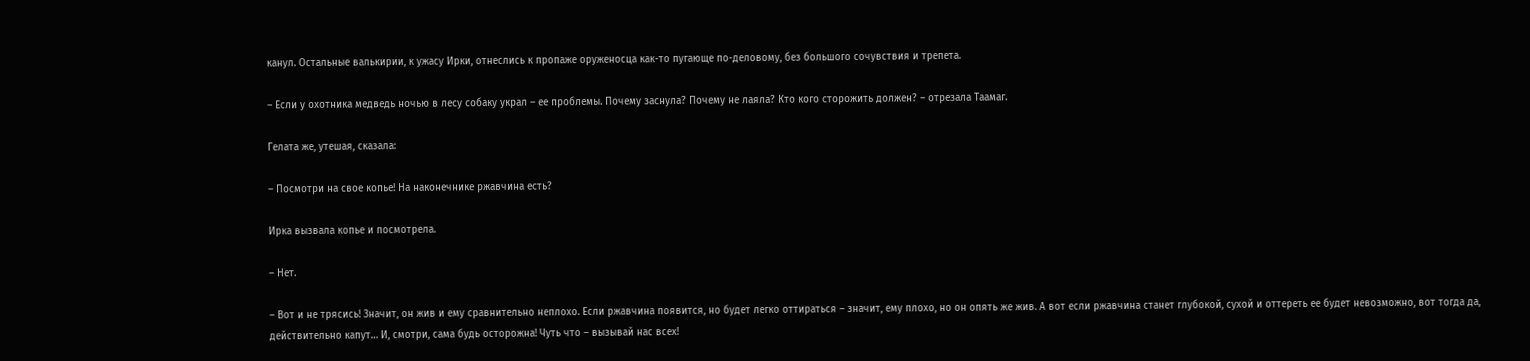канул. Остальные валькирии, к ужасу Ирки, отнеслись к пропаже оруженосца как-то пугающе по-деловому, без большого сочувствия и трепета.

– Если у охотника медведь ночью в лесу собаку украл – ее проблемы. Почему заснула? Почему не лаяла? Кто кого сторожить должен? – отрезала Таамаг.

Гелата же, утешая, сказала:

– Посмотри на свое копье! На наконечнике ржавчина есть?

Ирка вызвала копье и посмотрела.

– Нет.

– Вот и не трясись! Значит, он жив и ему сравнительно неплохо. Если ржавчина появится, но будет легко оттираться – значит, ему плохо, но он опять же жив. А вот если ржавчина станет глубокой, сухой и оттереть ее будет невозможно, вот тогда да, действительно капут… И, смотри, сама будь осторожна! Чуть что – вызывай нас всех!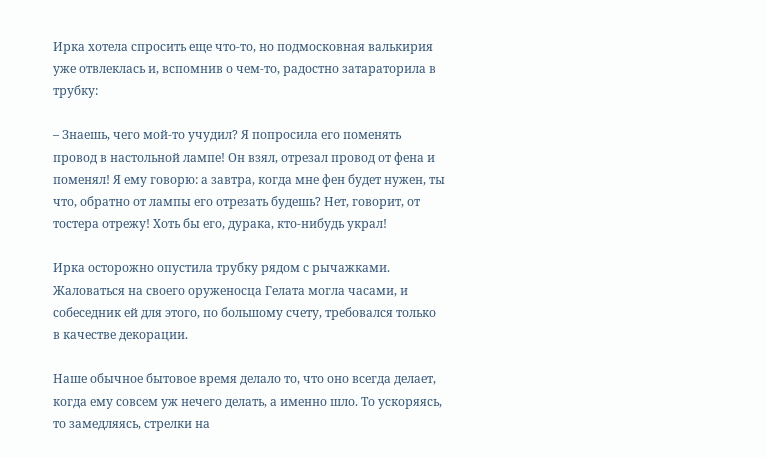Ирка хотела спросить еще что-то, но подмосковная валькирия уже отвлеклась и, вспомнив о чем-то, радостно затараторила в трубку:

– Знаешь, чего мой-то учудил? Я попросила его поменять провод в настольной лампе! Он взял, отрезал провод от фена и поменял! Я ему говорю: а завтра, когда мне фен будет нужен, ты что, обратно от лампы его отрезать будешь? Нет, говорит, от тостера отрежу! Хоть бы его, дурака, кто-нибудь украл!

Ирка осторожно опустила трубку рядом с рычажками. Жаловаться на своего оруженосца Гелата могла часами, и собеседник ей для этого, по большому счету, требовался только в качестве декорации.

Наше обычное бытовое время делало то, что оно всегда делает, когда ему совсем уж нечего делать, а именно шло. То ускоряясь, то замедляясь, стрелки на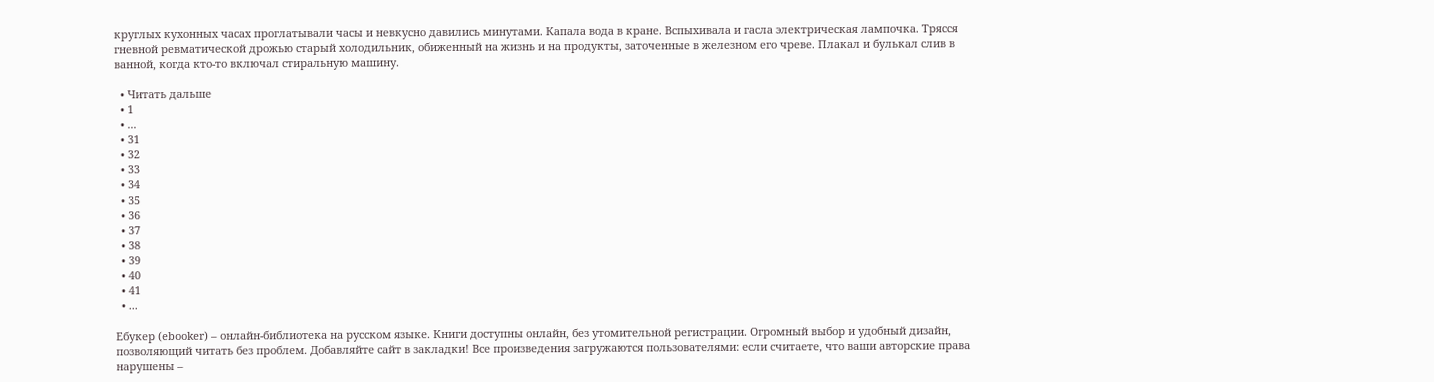круглых кухонных часах проглатывали часы и невкусно давились минутами. Капала вода в кране. Вспыхивала и гасла электрическая лампочка. Трясся гневной ревматической дрожью старый холодильник, обиженный на жизнь и на продукты, заточенные в железном его чреве. Плакал и булькал слив в ванной, когда кто-то включал стиральную машину.

  • Читать дальше
  • 1
  • ...
  • 31
  • 32
  • 33
  • 34
  • 35
  • 36
  • 37
  • 38
  • 39
  • 40
  • 41
  • ...

Ебукер (ebooker) – онлайн-библиотека на русском языке. Книги доступны онлайн, без утомительной регистрации. Огромный выбор и удобный дизайн, позволяющий читать без проблем. Добавляйте сайт в закладки! Все произведения загружаются пользователями: если считаете, что ваши авторские права нарушены –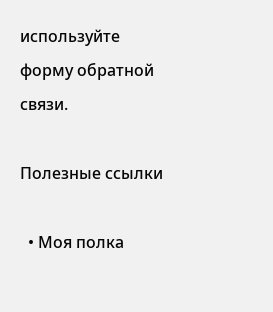используйте форму обратной связи.

Полезные ссылки

  • Моя полка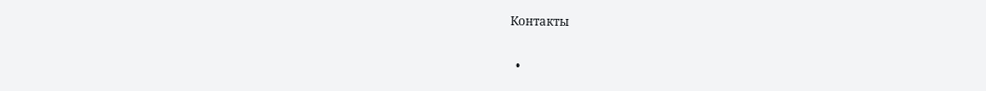Контакты

  •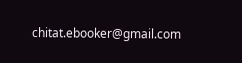chitat.ebooker@gmail.com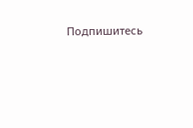Подпишитесь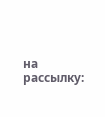на рассылку: